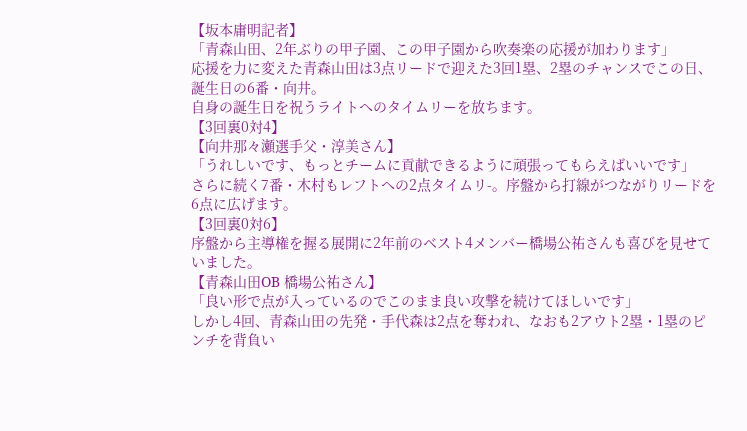【坂本庸明記者】
「青森山田、2年ぶりの甲子園、この甲子園から吹奏楽の応援が加わります」
応援を力に変えた青森山田は3点リードで迎えた3回1塁、2塁のチャンスでこの日、誕生日の6番・向井。
自身の誕生日を祝うライトへのタイムリーを放ちます。
【3回裏0対4】
【向井那々瀬選手父・淳美さん】
「うれしいです、もっとチームに貢献できるように頑張ってもらえばいいです」
さらに続く7番・木村もレフトへの2点タイムリ-。序盤から打線がつながりリードを6点に広げます。
【3回裏0対6】
序盤から主導権を握る展開に2年前のベスト4メンバー橋場公祐さんも喜びを見せていました。
【青森山田OB 橋場公祐さん】
「良い形で点が入っているのでこのまま良い攻撃を続けてほしいです」
しかし4回、青森山田の先発・手代森は2点を奪われ、なおも2アウト2塁・1塁のピンチを背負い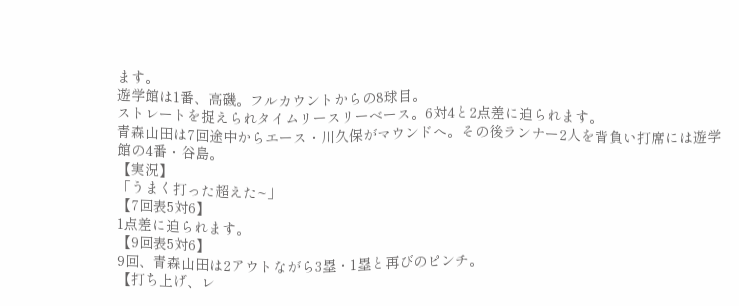ます。
遊学館は1番、高磯。フルカウントからの8球目。
ストレートを捉えられタイムリースリーベース。6対4と2点差に迫られます。
青森山田は7回途中からエース・川久保がマウンドへ。その後ランナー2人を背負い打席には遊学館の4番・谷島。
【実況】
「うまく打った超えた~」
【7回表5対6】
1点差に迫られます。
【9回表5対6】
9回、青森山田は2アウトながら3塁・1塁と再びのピンチ。
【打ち上げ、レ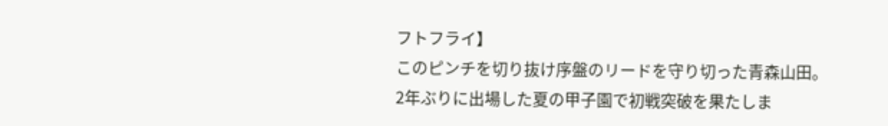フトフライ】
このピンチを切り抜け序盤のリードを守り切った青森山田。2年ぶりに出場した夏の甲子園で初戦突破を果たしま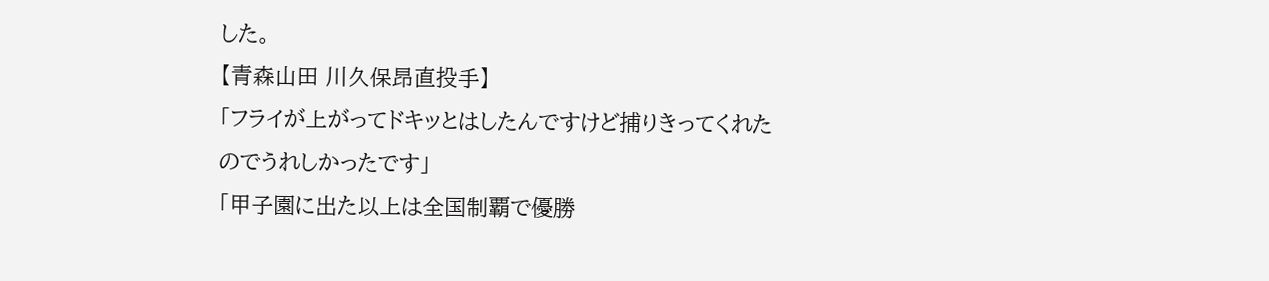した。
【青森山田 川久保昂直投手】
「フライが上がってドキッとはしたんですけど捕りきってくれたのでうれしかったです」
「甲子園に出た以上は全国制覇で優勝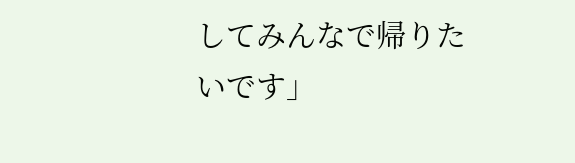してみんなで帰りたいです」